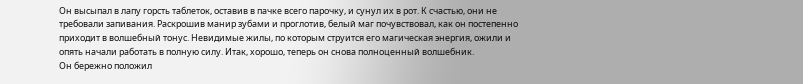Он высыпал в лапу горсть таблеток, оставив в пачке всего парочку, и сунул их в рот. К счастью, они не требовали запивания. Раскрошив манир зубами и проглотив, белый маг почувствовал, как он постепенно приходит в волшебный тонус. Невидимые жилы, по которым струится его магическая энергия, ожили и опять начали работать в полную силу. Итак, хорошо, теперь он снова полноценный волшебник.
Он бережно положил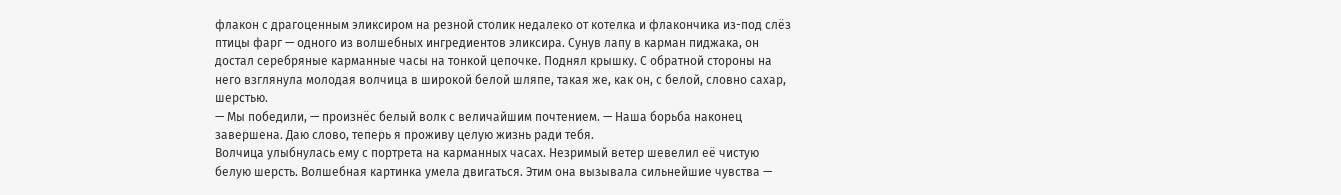флакон с драгоценным эликсиром на резной столик недалеко от котелка и флакончика из-под слёз птицы фарг — одного из волшебных ингредиентов эликсира. Сунув лапу в карман пиджака, он достал серебряные карманные часы на тонкой цепочке. Поднял крышку. С обратной стороны на него взглянула молодая волчица в широкой белой шляпе, такая же, как он, с белой, словно сахар, шерстью.
— Мы победили, — произнёс белый волк с величайшим почтением. — Наша борьба наконец завершена. Даю слово, теперь я проживу целую жизнь ради тебя.
Волчица улыбнулась ему с портрета на карманных часах. Незримый ветер шевелил её чистую белую шерсть. Волшебная картинка умела двигаться. Этим она вызывала сильнейшие чувства —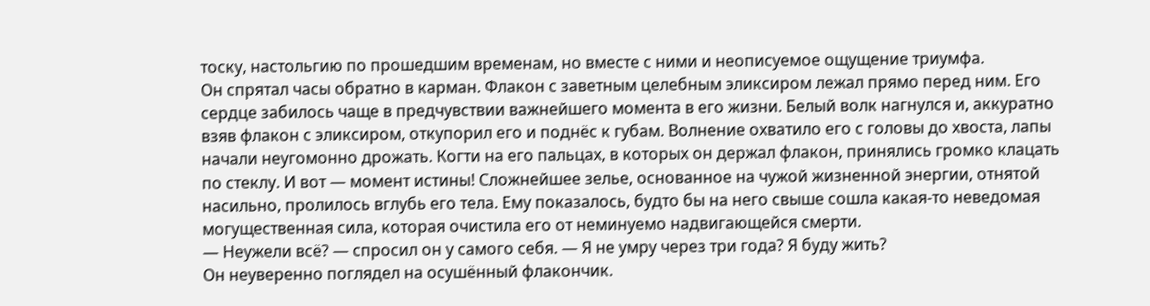тоску, настольгию по прошедшим временам, но вместе с ними и неописуемое ощущение триумфа.
Он спрятал часы обратно в карман. Флакон с заветным целебным эликсиром лежал прямо перед ним. Его сердце забилось чаще в предчувствии важнейшего момента в его жизни. Белый волк нагнулся и, аккуратно взяв флакон с эликсиром, откупорил его и поднёс к губам. Волнение охватило его с головы до хвоста, лапы начали неугомонно дрожать. Когти на его пальцах, в которых он держал флакон, принялись громко клацать по стеклу. И вот — момент истины! Сложнейшее зелье, основанное на чужой жизненной энергии, отнятой насильно, пролилось вглубь его тела. Ему показалось, будто бы на него свыше сошла какая-то неведомая могущественная сила, которая очистила его от неминуемо надвигающейся смерти.
— Неужели всё? — спросил он у самого себя. — Я не умру через три года? Я буду жить?
Он неуверенно поглядел на осушённый флакончик.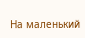На маленький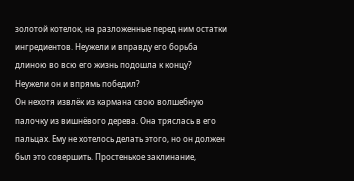золотой котелок, на разложенные перед ним остатки ингредиентов. Неужели и вправду его борьба длиною во всю его жизнь подошла к концу? Неужели он и впрямь победил?
Он нехотя извлёк из кармана свою волшебную палочку из вишнёвого дерева. Она тряслась в его пальцах. Ему не хотелось делать этого, но он должен был это совершить. Простенькое заклинание,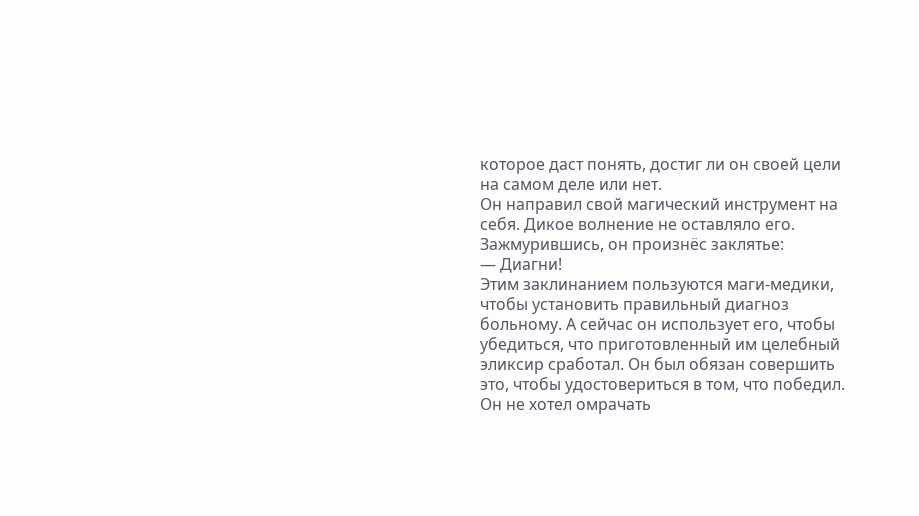которое даст понять, достиг ли он своей цели на самом деле или нет.
Он направил свой магический инструмент на себя. Дикое волнение не оставляло его. Зажмурившись, он произнёс заклятье:
— Диагни!
Этим заклинанием пользуются маги-медики, чтобы установить правильный диагноз больному. А сейчас он использует его, чтобы убедиться, что приготовленный им целебный эликсир сработал. Он был обязан совершить это, чтобы удостовериться в том, что победил. Он не хотел омрачать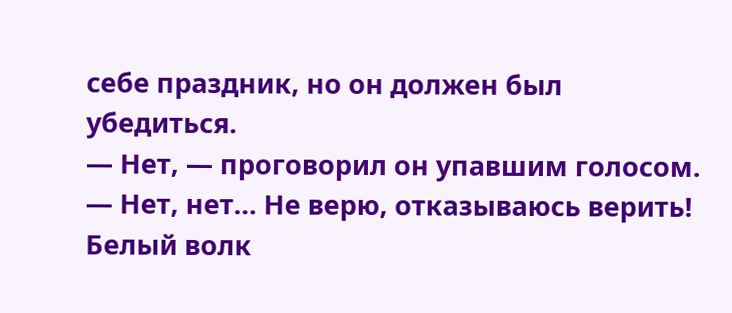себе праздник, но он должен был убедиться.
— Нет, — проговорил он упавшим голосом. — Нет, нет… Не верю, отказываюсь верить!
Белый волк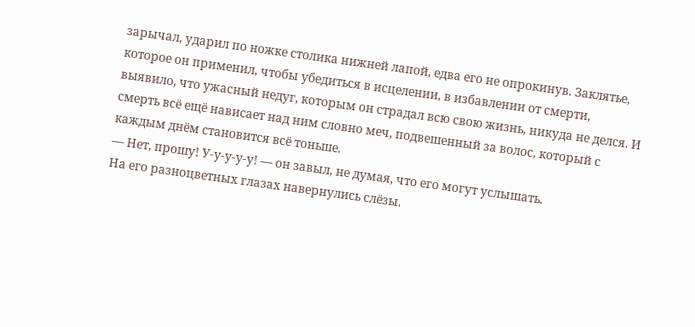зарычал, ударил по ножке столика нижней лапой, едва его не опрокинув. Заклятье, которое он применил, чтобы убедиться в исцелении, в избавлении от смерти, выявило, что ужасный недуг, которым он страдал всю свою жизнь, никуда не делся. И смерть всё ещё нависает над ним словно меч, подвешенный за волос, который с каждым днём становится всё тоньше.
— Нет, прошу! У-у-у-у-у! — он завыл, не думая, что его могут услышать.
На его разноцветных глазах навернулись слёзы.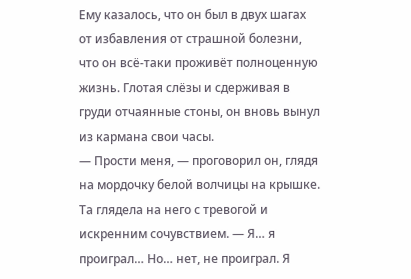Ему казалось, что он был в двух шагах от избавления от страшной болезни, что он всё-таки проживёт полноценную жизнь. Глотая слёзы и сдерживая в груди отчаянные стоны, он вновь вынул из кармана свои часы.
— Прости меня, — проговорил он, глядя на мордочку белой волчицы на крышке. Та глядела на него с тревогой и искренним сочувствием. — Я… я проиграл… Но… нет, не проиграл. Я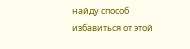найду способ избавиться от этой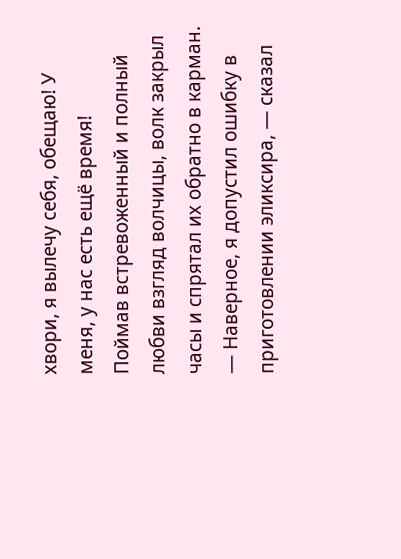хвори, я вылечу себя, обещаю! У меня, у нас есть ещё время!
Поймав встревоженный и полный любви взгляд волчицы, волк закрыл часы и спрятал их обратно в карман.
— Наверное, я допустил ошибку в приготовлении эликсира, — сказал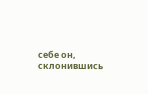себе он, склонившись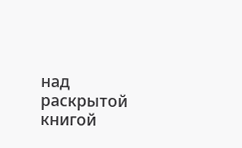над раскрытой книгой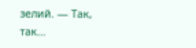зелий. — Так, так…